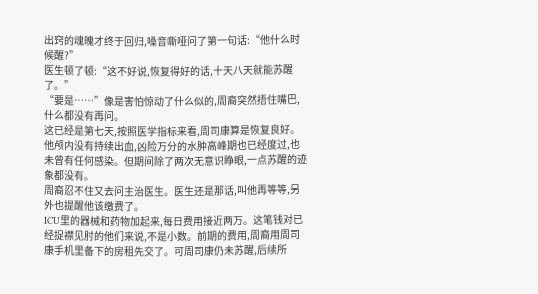出窍的魂魄才终于回归,嗓音嘶哑问了第一句话:“他什么时候醒?”
医生顿了顿:“这不好说,恢复得好的话,十天八天就能苏醒了。”
“要是……”像是害怕惊动了什么似的,周裔突然捂住嘴巴,什么都没有再问。
这已经是第七天,按照医学指标来看,周司康算是恢复良好。
他颅内没有持续出血,凶险万分的水肿高峰期也已经度过,也未曾有任何感染。但期间除了两次无意识睁眼,一点苏醒的迹象都没有。
周裔忍不住又去问主治医生。医生还是那话,叫他再等等,另外也提醒他该缴费了。
ICU里的器械和药物加起来,每日费用接近两万。这笔钱对已经捉襟见肘的他们来说,不是小数。前期的费用,周裔用周司康手机里备下的房租先交了。可周司康仍未苏醒,后续所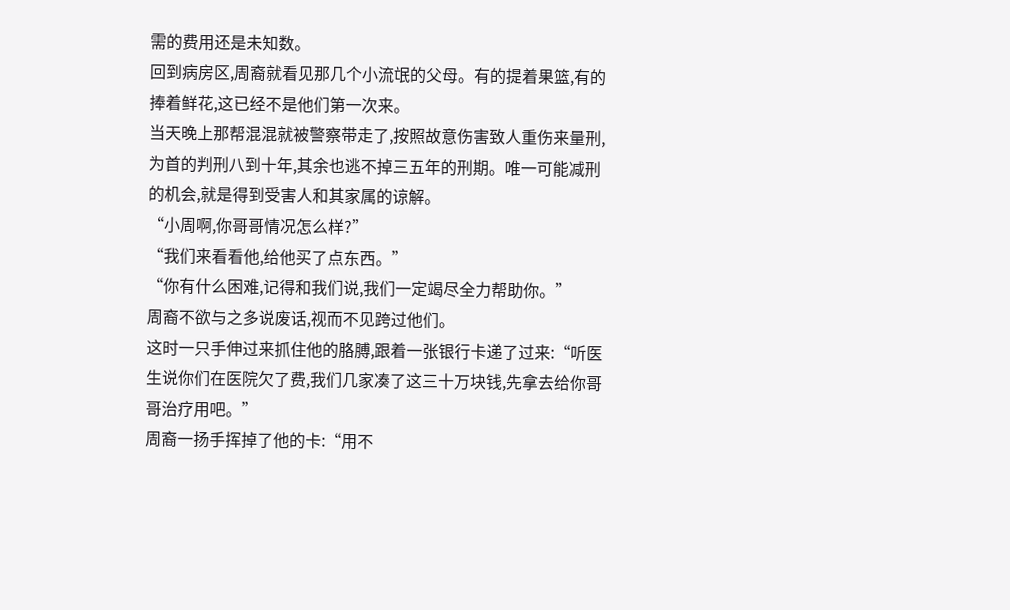需的费用还是未知数。
回到病房区,周裔就看见那几个小流氓的父母。有的提着果篮,有的捧着鲜花,这已经不是他们第一次来。
当天晚上那帮混混就被警察带走了,按照故意伤害致人重伤来量刑,为首的判刑八到十年,其余也逃不掉三五年的刑期。唯一可能减刑的机会,就是得到受害人和其家属的谅解。
“小周啊,你哥哥情况怎么样?”
“我们来看看他,给他买了点东西。”
“你有什么困难,记得和我们说,我们一定竭尽全力帮助你。”
周裔不欲与之多说废话,视而不见跨过他们。
这时一只手伸过来抓住他的胳膊,跟着一张银行卡递了过来:“听医生说你们在医院欠了费,我们几家凑了这三十万块钱,先拿去给你哥哥治疗用吧。”
周裔一扬手挥掉了他的卡:“用不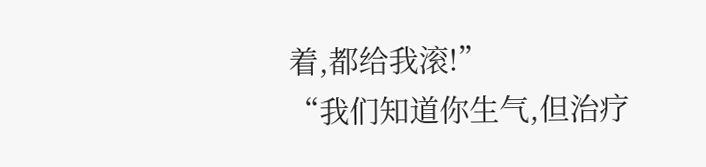着,都给我滚!”
“我们知道你生气,但治疗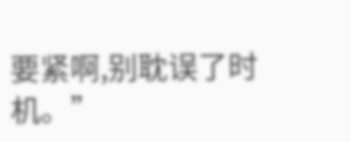要紧啊,别耽误了时机。”